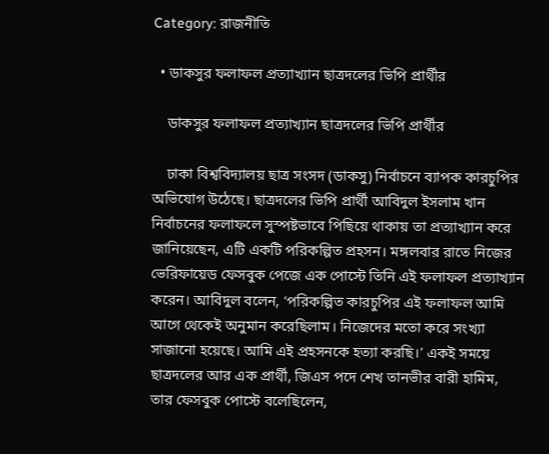Category: রাজনীতি

  • ডাকসুর ফলাফল প্রত্যাখ্যান ছাত্রদলের ভিপি প্রার্থীর

    ডাকসুর ফলাফল প্রত্যাখ্যান ছাত্রদলের ভিপি প্রার্থীর

    ঢাকা বিশ্ববিদ্যালয় ছাত্র সংসদ (ডাকসু) নির্বাচনে ব্যাপক কারচুপির অভিযোগ উঠেছে। ছাত্রদলের ভিপি প্রার্থী আবিদুল ইসলাম খান নির্বাচনের ফলাফলে সুস্পষ্টভাবে পিছিয়ে থাকায় তা প্রত্যাখ্যান করে জানিয়েছেন, এটি একটি পরিকল্পিত প্রহসন। মঙ্গলবার রাতে নিজের ভেরিফায়েড ফেসবুক পেজে এক পোস্টে তিনি এই ফলাফল প্রত্যাখ্যান করেন। আবিদুল বলেন, ‘পরিকল্পিত কারচুপির এই ফলাফল আমি আগে থেকেই অনুমান করেছিলাম। নিজেদের মতো করে সংখ্যা সাজানো হয়েছে। আমি এই প্রহসনকে হত্যা করছি।’ একই সময়ে ছাত্রদলের আর এক প্রার্থী, জিএস পদে শেখ তানভীর বারী হামিম, তার ফেসবুক পোস্টে বলেছিলেন,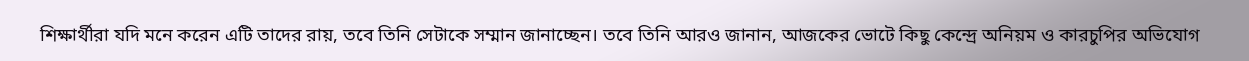শিক্ষার্থীরা যদি মনে করেন এটি তাদের রায়, তবে তিনি সেটাকে সম্মান জানাচ্ছেন। তবে তিনি আরও জানান, আজকের ভোটে কিছু কেন্দ্রে অনিয়ম ও কারচুপির অভিযোগ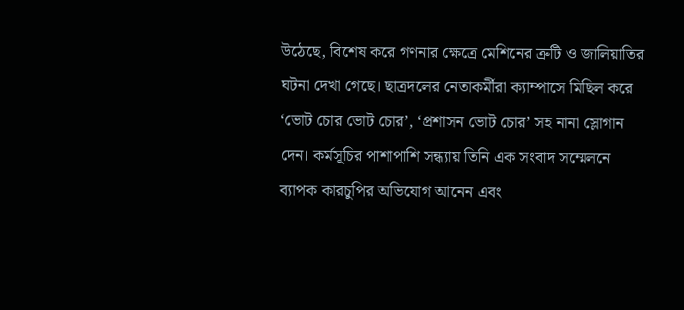উঠেছে, বিশেষ করে গণনার ক্ষেত্রে মেশিনের ত্রুটি ও জালিয়াতির ঘটনা দেখা গেছে। ছাত্রদলের নেতাকর্মীরা ক্যাম্পাসে মিছিল করে ‘ভোট চোর ভোট চোর’, ‘প্রশাসন ভোট চোর’ সহ নানা স্লোগান দেন। কর্মসূচির পাশাপাশি সন্ধ্যায় তিনি এক সংবাদ সম্মেলনে ব্যাপক কারচুপির অভিযোগ আনেন এবং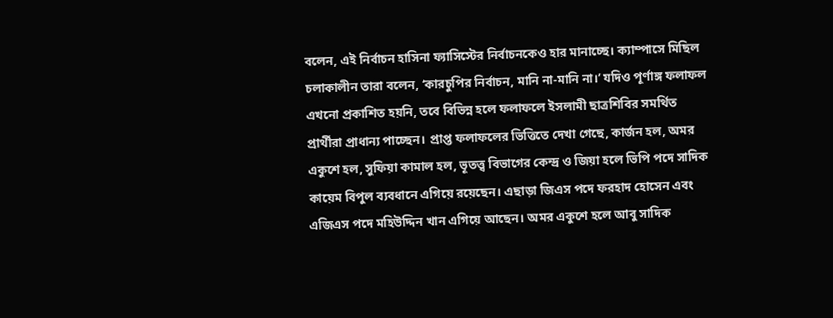বলেন, এই নির্বাচন হাসিনা ফ্যাসিস্টের নির্বাচনকেও হার মানাচ্ছে। ক্যাম্পাসে মিছিল চলাকালীন তারা বলেন, ‘কারচুপির নির্বাচন, মানি না-মানি না।’ যদিও পূর্ণাঙ্গ ফলাফল এখনো প্রকাশিত হয়নি, তবে বিভিন্ন হলে ফলাফলে ইসলামী ছাত্রশিবির সমর্থিত প্রার্থীরা প্রাধান্য পাচ্ছেন। প্রাপ্ত ফলাফলের ভিত্তিতে দেখা গেছে, কার্জন হল, অমর একুশে হল, সুফিয়া কামাল হল, ভূতত্ত্ব বিভাগের কেন্দ্র ও জিয়া হলে ভিপি পদে সাদিক কায়েম বিপুল ব্যবধানে এগিয়ে রয়েছেন। এছাড়া জিএস পদে ফরহাদ হোসেন এবং এজিএস পদে মহিউদ্দিন খান এগিয়ে আছেন। অমর একুশে হলে আবু সাদিক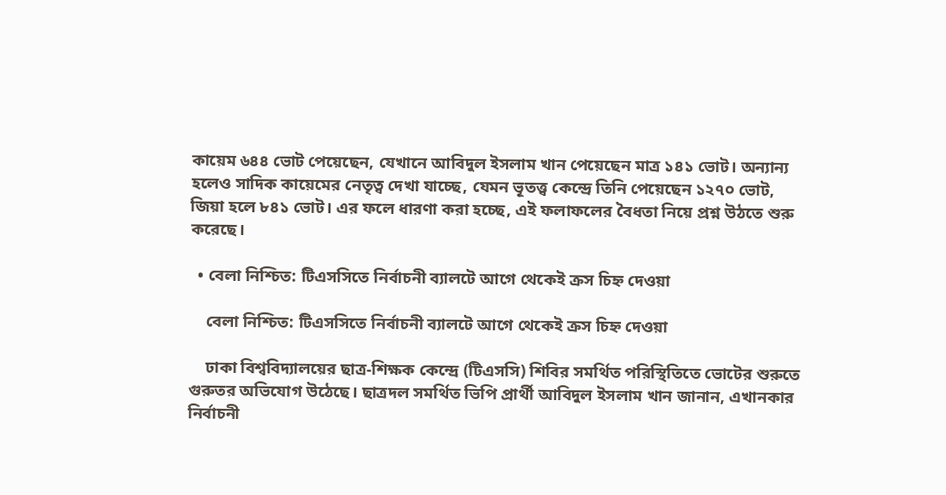কায়েম ৬৪৪ ভোট পেয়েছেন, যেখানে আবিদুল ইসলাম খান পেয়েছেন মাত্র ১৪১ ভোট। অন্যান্য হলেও সাদিক কায়েমের নেতৃত্ব দেখা যাচ্ছে, যেমন ভূতত্ত্ব কেন্দ্রে তিনি পেয়েছেন ১২৭০ ভোট, জিয়া হলে ৮৪১ ভোট। এর ফলে ধারণা করা হচ্ছে, এই ফলাফলের বৈধতা নিয়ে প্রশ্ন উঠতে শুরু করেছে।

  • বেলা নিশ্চিত: টিএসসিতে নির্বাচনী ব্যালটে আগে থেকেই ক্রস চিহ্ন দেওয়া

    বেলা নিশ্চিত: টিএসসিতে নির্বাচনী ব্যালটে আগে থেকেই ক্রস চিহ্ন দেওয়া

    ঢাকা বিশ্ববিদ্যালয়ের ছাত্র-শিক্ষক কেন্দ্রে (টিএসসি) শিবির সমর্থিত পরিস্থিতিতে ভোটের শুরুতে গুরুতর অভিযোগ উঠেছে। ছাত্রদল সমর্থিত ভিপি প্রার্থী আবিদুল ইসলাম খান জানান, এখানকার নির্বাচনী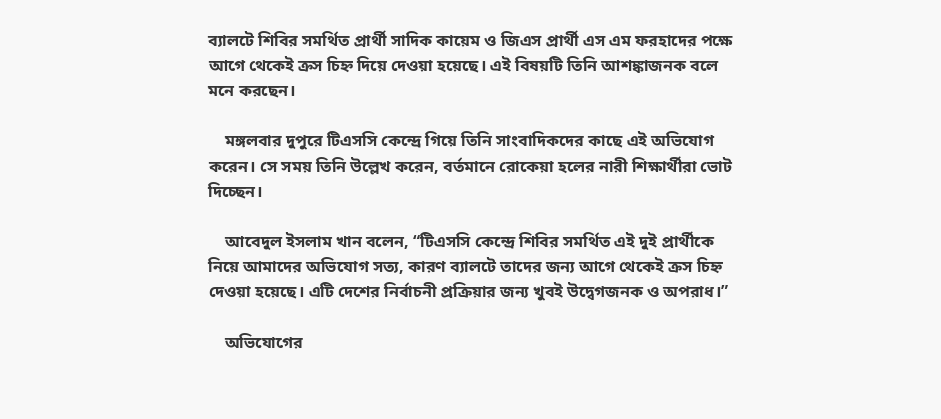ব্যালটে শিবির সমর্থিত প্রার্থী সাদিক কায়েম ও জিএস প্রার্থী এস এম ফরহাদের পক্ষে আগে থেকেই ক্রস চিহ্ন দিয়ে দেওয়া হয়েছে। এই বিষয়টি তিনি আশঙ্কাজনক বলে মনে করছেন।

    মঙ্গলবার দুপুরে টিএসসি কেন্দ্রে গিয়ে তিনি সাংবাদিকদের কাছে এই অভিযোগ করেন। সে সময় তিনি উল্লেখ করেন, বর্তমানে রোকেয়া হলের নারী শিক্ষার্থীরা ভোট দিচ্ছেন।

    আবেদুল ইসলাম খান বলেন, “টিএসসি কেন্দ্রে শিবির সমর্থিত এই দুই প্রার্থীকে নিয়ে আমাদের অভিযোগ সত্য, কারণ ব্যালটে তাদের জন্য আগে থেকেই ক্রস চিহ্ন দেওয়া হয়েছে। এটি দেশের নির্বাচনী প্রক্রিয়ার জন্য খুবই উদ্বেগজনক ও অপরাধ।”

    অভিযোগের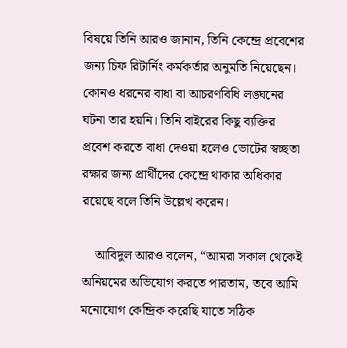বিষয়ে তিনি আরও জানান, তিনি কেন্দ্রে প্রবেশের জন্য চিফ রিটার্নিং কর্মকর্তার অনুমতি নিয়েছেন। কোনও ধরনের বাধা বা আচরণবিধি লঙ্ঘনের ঘটনা তার হয়নি। তিনি বাইরের কিছু ব্যক্তির প্রবেশ করতে বাধা দেওয়া হলেও ভোটের স্বচ্ছতা রক্ষার জন্য প্রার্থীদের কেন্দ্রে থাকার অধিকার রয়েছে বলে তিনি উল্লেখ করেন।

    আবিদুল আরও বলেন, “আমরা সকাল থেকেই অনিয়মের অভিযোগ করতে পারতাম, তবে আমি মনোযোগ কেন্দ্রিক করেছি যাতে সঠিক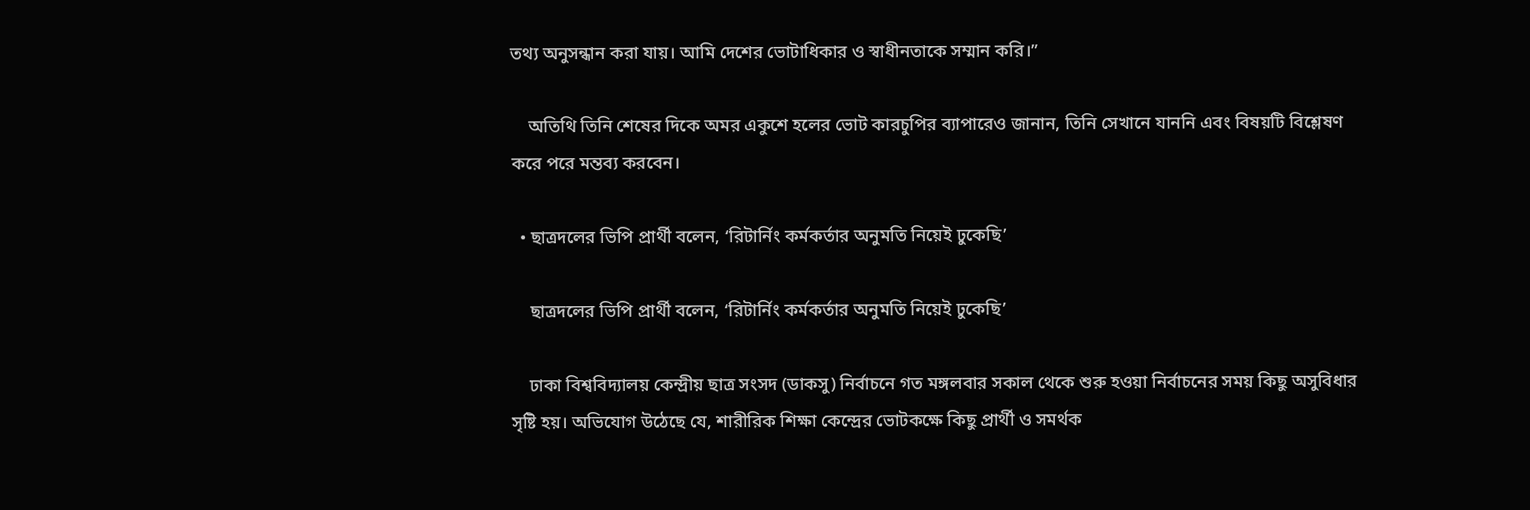তথ্য অনুসন্ধান করা যায়। আমি দেশের ভোটাধিকার ও স্বাধীনতাকে সম্মান করি।”

    অতিথি তিনি শেষের দিকে অমর একুশে হলের ভোট কারচুপির ব্যাপারেও জানান, তিনি সেখানে যাননি এবং বিষয়টি বিশ্লেষণ করে পরে মন্তব্য করবেন।

  • ছাত্রদলের ভিপি প্রার্থী বলেন, ‘রিটার্নিং কর্মকর্তার অনুমতি নিয়েই ঢুকেছি’

    ছাত্রদলের ভিপি প্রার্থী বলেন, ‘রিটার্নিং কর্মকর্তার অনুমতি নিয়েই ঢুকেছি’

    ঢাকা বিশ্ববিদ্যালয় কেন্দ্রীয় ছাত্র সংসদ (ডাকসু) নির্বাচনে গত মঙ্গলবার সকাল থেকে শুরু হওয়া নির্বাচনের সময় কিছু অসুবিধার সৃষ্টি হয়। অভিযোগ উঠেছে যে, শারীরিক শিক্ষা কেন্দ্রের ভোটকক্ষে কিছু প্রার্থী ও সমর্থক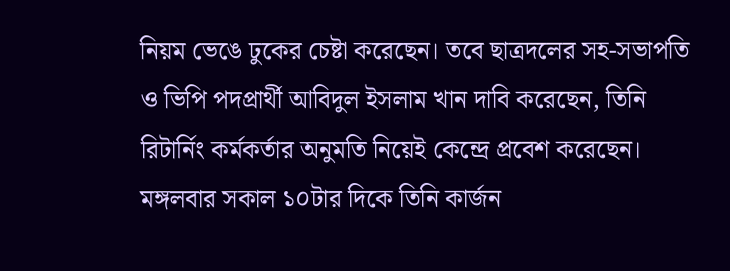নিয়ম ভেঙে ঢুকের চেষ্টা করেছেন। তবে ছাত্রদলের সহ-সভাপতি ও ভিপি পদপ্রার্থী আবিদুল ইসলাম খান দাবি করেছেন, তিনি রিটার্নিং কর্মকর্তার অনুমতি নিয়েই কেন্দ্রে প্রবেশ করেছেন। মঙ্গলবার সকাল ১০টার দিকে তিনি কার্জন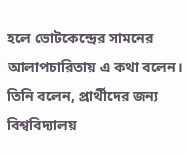হলে ভোটকেন্দ্রের সামনের আলাপচারিতায় এ কথা বলেন। তিনি বলেন, প্রার্থীদের জন্য বিশ্ববিদ্যালয়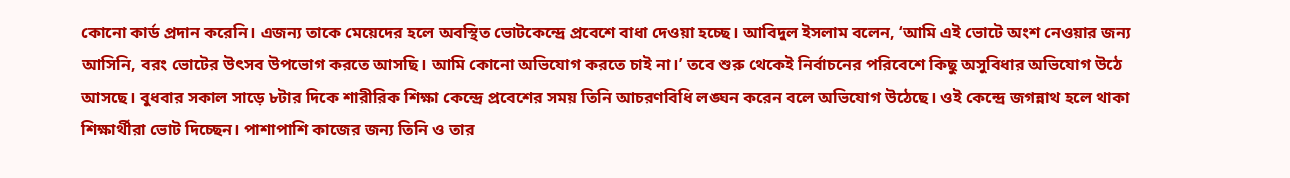কোনো কার্ড প্রদান করেনি। এজন্য তাকে মেয়েদের হলে অবস্থিত ভোটকেন্দ্রে প্রবেশে বাধা দেওয়া হচ্ছে। আবিদুল ইসলাম বলেন, ‘আমি এই ভোটে অংশ নেওয়ার জন্য আসিনি, বরং ভোটের উৎসব উপভোগ করতে আসছি। আমি কোনো অভিযোগ করতে চাই না।’ তবে শুরু থেকেই নির্বাচনের পরিবেশে কিছু অসুবিধার অভিযোগ উঠে আসছে। বুধবার সকাল সাড়ে ৮টার দিকে শারীরিক শিক্ষা কেন্দ্রে প্রবেশের সময় তিনি আচরণবিধি লঙ্ঘন করেন বলে অভিযোগ উঠেছে। ওই কেন্দ্রে জগন্নাথ হলে থাকা শিক্ষার্থীরা ভোট দিচ্ছেন। পাশাপাশি কাজের জন্য তিনি ও তার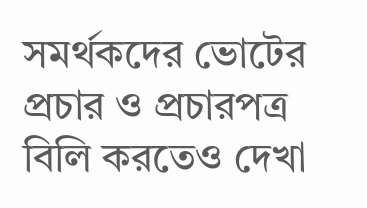সমর্থকদের ভোটের প্রচার ও প্রচারপত্র বিলি করতেও দেখা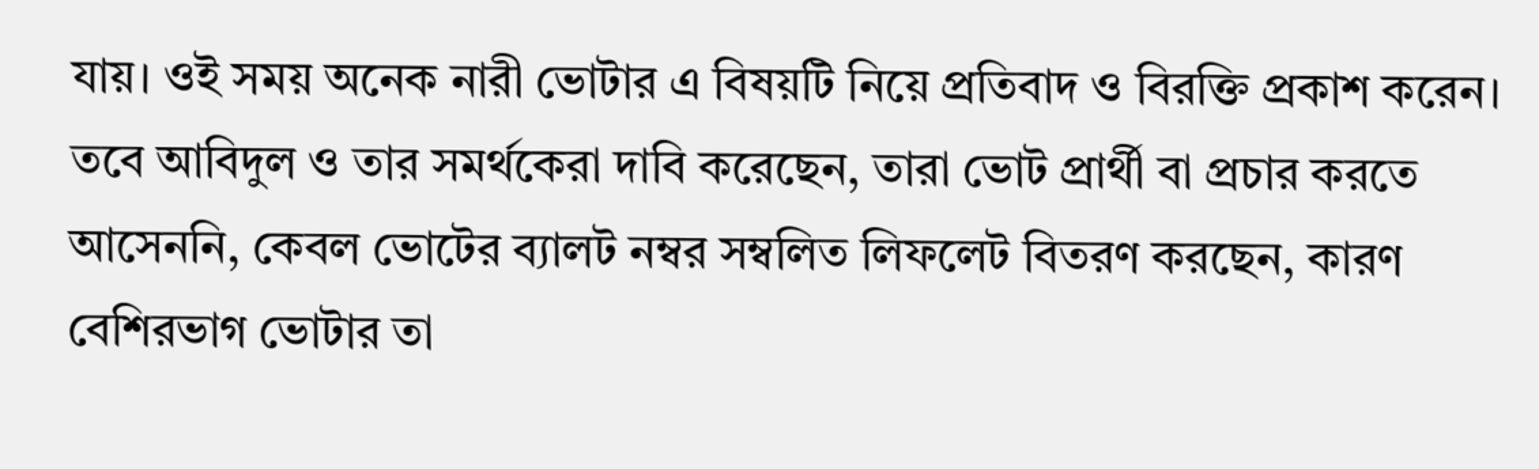যায়। ওই সময় অনেক নারী ভোটার এ বিষয়টি নিয়ে প্রতিবাদ ও বিরক্তি প্রকাশ করেন। তবে আবিদুল ও তার সমর্থকেরা দাবি করেছেন, তারা ভোট প্রার্থী বা প্রচার করতে আসেননি, কেবল ভোটের ব্যালট নম্বর সম্বলিত লিফলেট বিতরণ করছেন, কারণ বেশিরভাগ ভোটার তা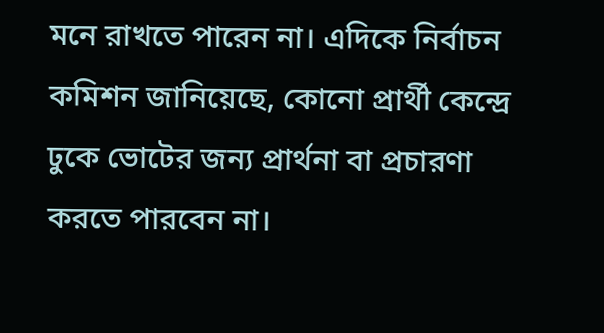মনে রাখতে পারেন না। এদিকে নির্বাচন কমিশন জানিয়েছে, কোনো প্রার্থী কেন্দ্রে ঢুকে ভোটের জন্য প্রার্থনা বা প্রচারণা করতে পারবেন না।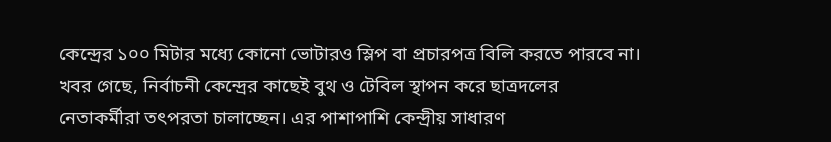কেন্দ্রের ১০০ মিটার মধ্যে কোনো ভোটারও স্লিপ বা প্রচারপত্র বিলি করতে পারবে না। খবর গেছে, নির্বাচনী কেন্দ্রের কাছেই বুথ ও টেবিল স্থাপন করে ছাত্রদলের নেতাকর্মীরা তৎপরতা চালাচ্ছেন। এর পাশাপাশি কেন্দ্রীয় সাধারণ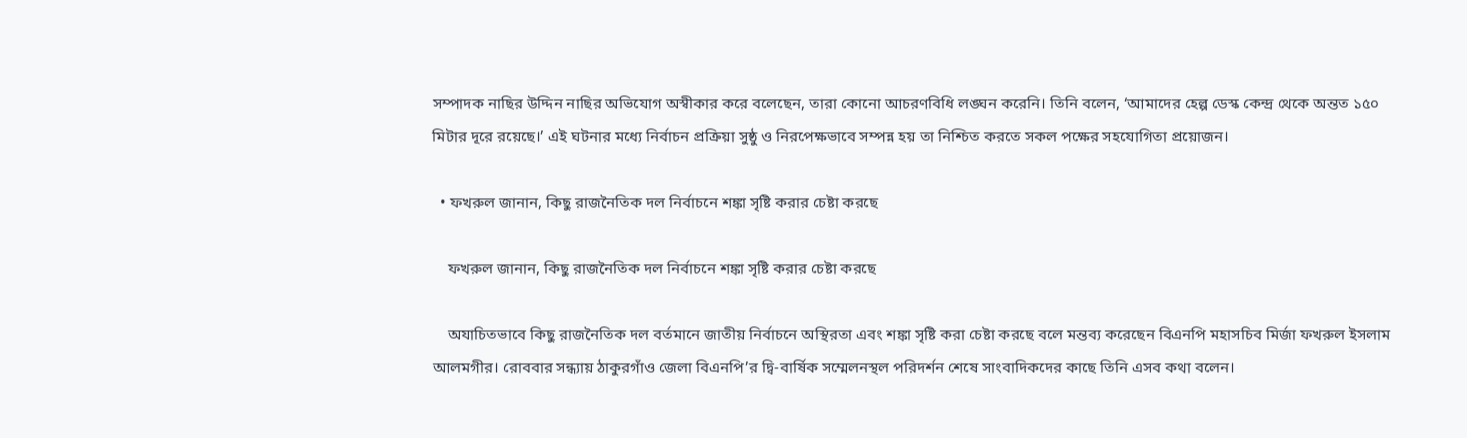সম্পাদক নাছির উদ্দিন নাছির অভিযোগ অস্বীকার করে বলেছেন, তারা কোনো আচরণবিধি লঙ্ঘন করেনি। তিনি বলেন, ‘আমাদের হেল্প ডেস্ক কেন্দ্র থেকে অন্তত ১৫০ মিটার দূরে রয়েছে।’ এই ঘটনার মধ্যে নির্বাচন প্রক্রিয়া সুষ্ঠু ও নিরপেক্ষভাবে সম্পন্ন হয় তা নিশ্চিত করতে সকল পক্ষের সহযোগিতা প্রয়োজন।

  • ফখরুল জানান, কিছু রাজনৈতিক দল নির্বাচনে শঙ্কা সৃষ্টি করার চেষ্টা করছে

    ফখরুল জানান, কিছু রাজনৈতিক দল নির্বাচনে শঙ্কা সৃষ্টি করার চেষ্টা করছে

    অযাচিতভাবে কিছু রাজনৈতিক দল বর্তমানে জাতীয় নির্বাচনে অস্থিরতা এবং শঙ্কা সৃষ্টি করা চেষ্টা করছে বলে মন্তব্য করেছেন বিএনপি মহাসচিব মির্জা ফখরুল ইসলাম আলমগীর। রোববার সন্ধ্যায় ঠাকুরগাঁও জেলা বিএনপি’র দ্বি-বার্ষিক সম্মেলনস্থল পরিদর্শন শেষে সাংবাদিকদের কাছে তিনি এসব কথা বলেন।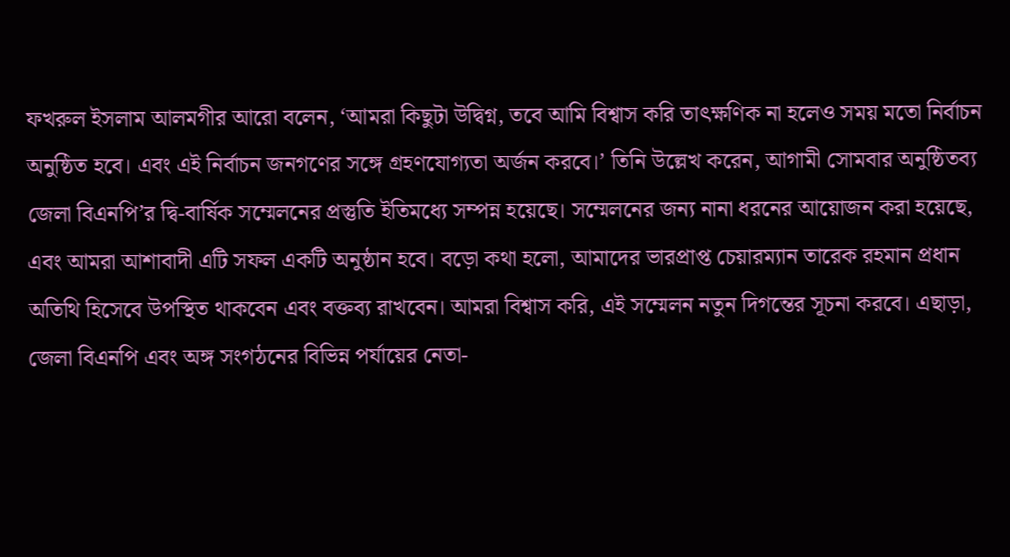ফখরুল ইসলাম আলমগীর আরো বলেন, ‘আমরা কিছুটা উদ্বিগ্ন, তবে আমি বিশ্বাস করি তাৎক্ষণিক না হলেও সময় মতো নির্বাচন অনুষ্ঠিত হবে। এবং এই নির্বাচন জনগণের সঙ্গে গ্রহণযোগ্যতা অর্জন করবে।’ তিনি উল্লেখ করেন, আগামী সোমবার অনুষ্ঠিতব্য জেলা বিএনপি’র দ্বি-বার্ষিক সম্মেলনের প্রস্তুতি ইতিমধ্যে সম্পন্ন হয়েছে। সম্মেলনের জন্য নানা ধরনের আয়োজন করা হয়েছে, এবং আমরা আশাবাদী এটি সফল একটি অনুষ্ঠান হবে। বড়ো কথা হলো, আমাদের ভারপ্রাপ্ত চেয়ারম্যান তারেক রহমান প্রধান অতিথি হিসেবে উপস্থিত থাকবেন এবং বক্তব্য রাখবেন। আমরা বিশ্বাস করি, এই সম্মেলন নতুন দিগন্তের সূচনা করবে। এছাড়া, জেলা বিএনপি এবং অঙ্গ সংগঠনের বিভিন্ন পর্যায়ের নেতা-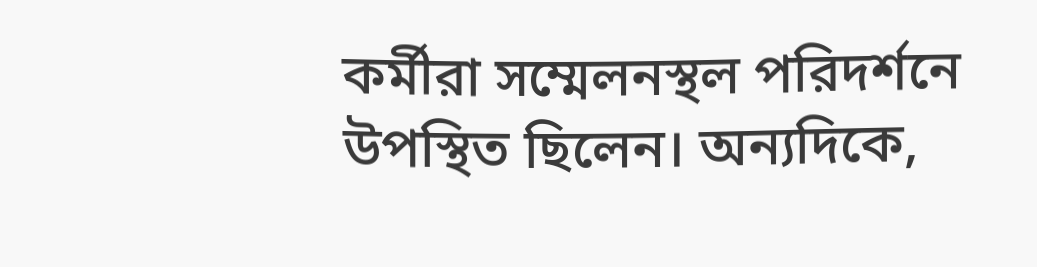কর্মীরা সম্মেলনস্থল পরিদর্শনে উপস্থিত ছিলেন। অন্যদিকে,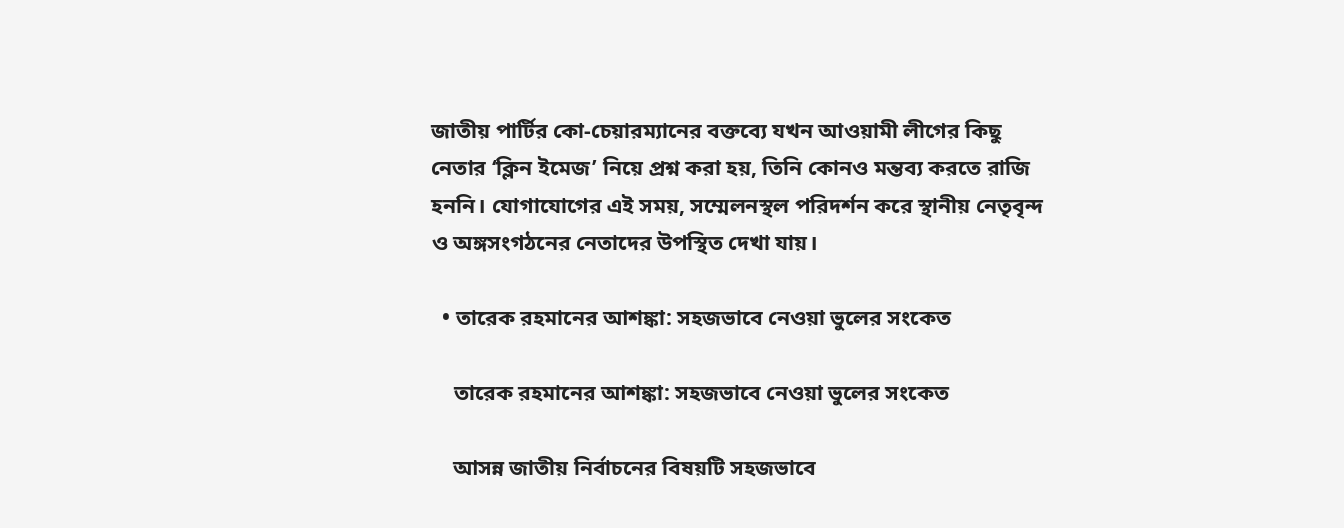জাতীয় পার্টির কো-চেয়ারম্যানের বক্তব্যে যখন আওয়ামী লীগের কিছু নেতার ‘ক্লিন ইমেজ’ নিয়ে প্রশ্ন করা হয়, তিনি কোনও মন্তব্য করতে রাজি হননি। যোগাযোগের এই সময়, সম্মেলনস্থল পরিদর্শন করে স্থানীয় নেতৃবৃন্দ ও অঙ্গসংগঠনের নেতাদের উপস্থিত দেখা যায়।

  • তারেক রহমানের আশঙ্কা: সহজভাবে নেওয়া ভুলের সংকেত

    তারেক রহমানের আশঙ্কা: সহজভাবে নেওয়া ভুলের সংকেত

    আসন্ন জাতীয় নির্বাচনের বিষয়টি সহজভাবে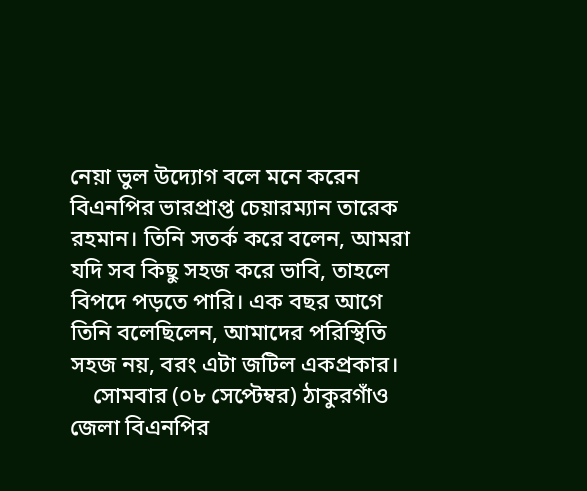নেয়া ভুল উদ্যোগ বলে মনে করেন বিএনপির ভারপ্রাপ্ত চেয়ারম্যান তারেক রহমান। তিনি সতর্ক করে বলেন, আমরা যদি সব কিছু সহজ করে ভাবি, তাহলে বিপদে পড়তে পারি। এক বছর আগে তিনি বলেছিলেন, আমাদের পরিস্থিতি সহজ নয়, বরং এটা জটিল একপ্রকার।
    সোমবার (০৮ সেপ্টেম্বর) ঠাকুরগাঁও জেলা বিএনপির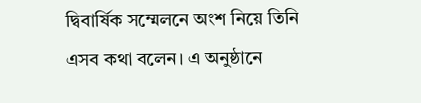দ্বিবার্ষিক সম্মেলনে অংশ নিয়ে তিনি এসব কথা বলেন। এ অনুষ্ঠানে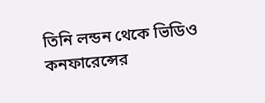তিনি লন্ডন থেকে ভিডিও কনফারেন্সের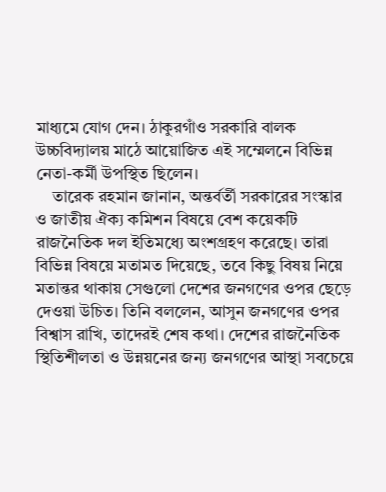মাধ্যমে যোগ দেন। ঠাকুরগাঁও সরকারি বালক উচ্চবিদ্যালয় মাঠে আয়োজিত এই সম্মেলনে বিভিন্ন নেতা-কর্মী উপস্থিত ছিলেন।
    তারেক রহমান জানান, অন্তর্বর্তী সরকারের সংস্কার ও জাতীয় ঐক্য কমিশন বিষয়ে বেশ কয়েকটি রাজনৈতিক দল ইতিমধ্যে অংশগ্রহণ করেছে। তারা বিভিন্ন বিষয়ে মতামত দিয়েছে, তবে কিছু বিষয় নিয়ে মতান্তর থাকায় সেগুলো দেশের জনগণের ওপর ছেড়ে দেওয়া উচিত। তিনি বললেন, আসুন জনগণের ওপর বিশ্বাস রাখি, তাদেরই শেষ কথা। দেশের রাজনৈতিক স্থিতিশীলতা ও উন্নয়নের জন্য জনগণের আস্থা সবচেয়ে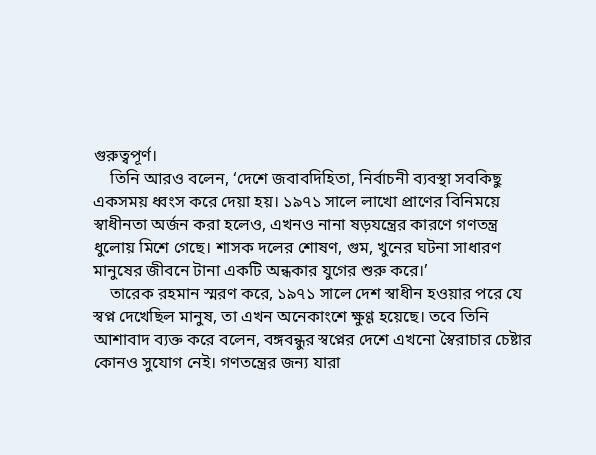গুরুত্বপূর্ণ।
    তিনি আরও বলেন, ‘দেশে জবাবদিহিতা, নির্বাচনী ব্যবস্থা সবকিছু একসময় ধ্বংস করে দেয়া হয়। ১৯৭১ সালে লাখো প্রাণের বিনিময়ে স্বাধীনতা অর্জন করা হলেও, এখনও নানা ষড়যন্ত্রের কারণে গণতন্ত্র ধুলোয় মিশে গেছে। শাসক দলের শোষণ, গুম, খুনের ঘটনা সাধারণ মানুষের জীবনে টানা একটি অন্ধকার যুগের শুরু করে।’
    তারেক রহমান স্মরণ করে, ১৯৭১ সালে দেশ স্বাধীন হওয়ার পরে যে স্বপ্ন দেখেছিল মানুষ, তা এখন অনেকাংশে ক্ষুণ্ণ হয়েছে। তবে তিনি আশাবাদ ব্যক্ত করে বলেন, বঙ্গবন্ধুর স্বপ্নের দেশে এখনো স্বৈরাচার চেষ্টার কোনও সুযোগ নেই। গণতন্ত্রের জন্য যারা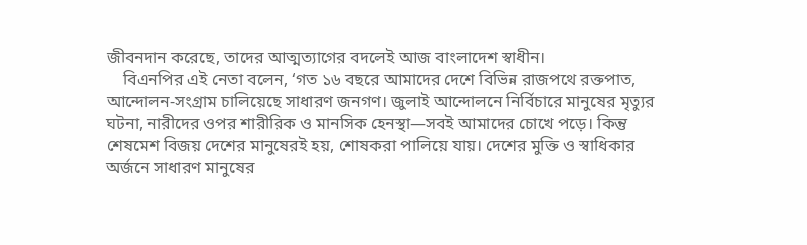জীবনদান করেছে, তাদের আত্মত্যাগের বদলেই আজ বাংলাদেশ স্বাধীন।
    বিএনপির এই নেতা বলেন, ‘গত ১৬ বছরে আমাদের দেশে বিভিন্ন রাজপথে রক্তপাত, আন্দোলন-সংগ্রাম চালিয়েছে সাধারণ জনগণ। জুলাই আন্দোলনে নির্বিচারে মানুষের মৃত্যুর ঘটনা, নারীদের ওপর শারীরিক ও মানসিক হেনস্থা—সবই আমাদের চোখে পড়ে। কিন্তু শেষমেশ বিজয় দেশের মানুষেরই হয়, শোষকরা পালিয়ে যায়। দেশের মুক্তি ও স্বাধিকার অর্জনে সাধারণ মানুষের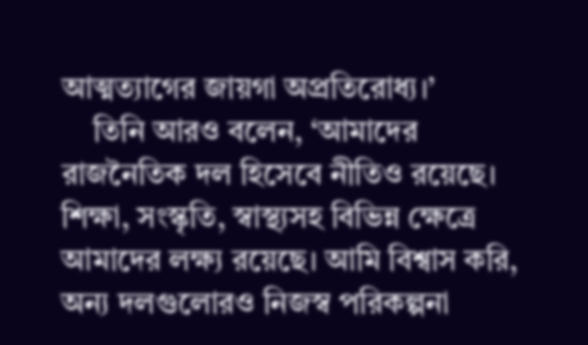আত্মত্যাগের জায়গা অপ্রতিরোধ্য।’
    তিনি আরও বলেন, ‘আমাদের রাজনৈতিক দল হিসেবে নীতিও রয়েছে। শিক্ষা, সংস্কৃতি, স্বাস্থ্যসহ বিভিন্ন ক্ষেত্রে আমাদের লক্ষ্য রয়েছে। আমি বিশ্বাস করি, অন্য দলগুলোরও নিজস্ব পরিকল্পনা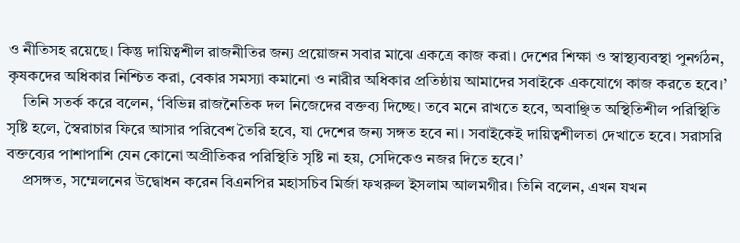ও নীতিসহ রয়েছে। কিন্তু দায়িত্বশীল রাজনীতির জন্য প্রয়োজন সবার মাঝে একত্রে কাজ করা। দেশের শিক্ষা ও স্বাস্থ্যব্যবস্থা পুনর্গঠন, কৃষকদের অধিকার নিশ্চিত করা, বেকার সমস্যা কমানো ও নারীর অধিকার প্রতিষ্ঠায় আমাদের সবাইকে একযোগে কাজ করতে হবে।’
    তিনি সতর্ক করে বলেন, ‘বিভিন্ন রাজনৈতিক দল নিজেদের বক্তব্য দিচ্ছে। তবে মনে রাখতে হবে, অবাঞ্ছিত অস্থিতিশীল পরিস্থিতি সৃষ্টি হলে, স্বৈরাচার ফিরে আসার পরিবেশ তৈরি হবে, যা দেশের জন্য সঙ্গত হবে না। সবাইকেই দায়িত্বশীলতা দেখাতে হবে। সরাসরি বক্তব্যের পাশাপাশি যেন কোনো অপ্রীতিকর পরিস্থিতি সৃষ্টি না হয়, সেদিকেও নজর দিতে হবে।’
    প্রসঙ্গত, সম্মেলনের উদ্বোধন করেন বিএনপির মহাসচিব মির্জা ফখরুল ইসলাম আলমগীর। তিনি বলেন, এখন যখন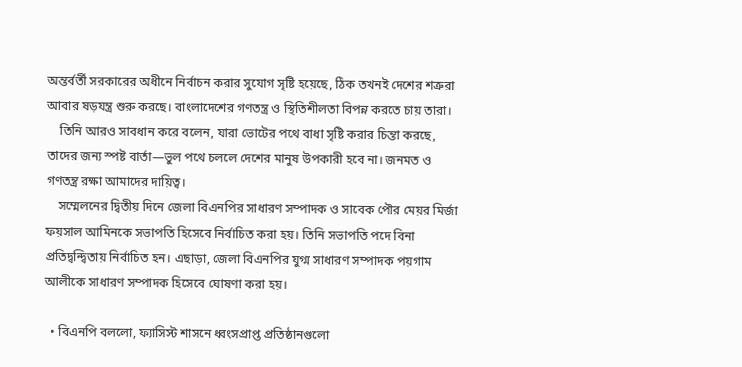অন্তর্বর্তী সরকারের অধীনে নির্বাচন করার সুযোগ সৃষ্টি হয়েছে, ঠিক তখনই দেশের শত্রুরা আবার ষড়যন্ত্র শুরু করছে। বাংলাদেশের গণতন্ত্র ও স্থিতিশীলতা বিপন্ন করতে চায় তারা।
    তিনি আরও সাবধান করে বলেন, যারা ভোটের পথে বাধা সৃষ্টি করার চিন্তা করছে, তাদের জন্য স্পষ্ট বার্তা—ভুল পথে চললে দেশের মানুষ উপকারী হবে না। জনমত ও গণতন্ত্র রক্ষা আমাদের দায়িত্ব।
    সম্মেলনের দ্বিতীয় দিনে জেলা বিএনপির সাধারণ সম্পাদক ও সাবেক পৌর মেয়র মির্জা ফয়সাল আমিনকে সভাপতি হিসেবে নির্বাচিত করা হয়। তিনি সভাপতি পদে বিনা প্রতিদ্বন্দ্বিতায় নির্বাচিত হন। এছাড়া, জেলা বিএনপির যুগ্ম সাধারণ সম্পাদক পয়গাম আলীকে সাধারণ সম্পাদক হিসেবে ঘোষণা করা হয়।

  • বিএনপি বললো, ফ্যাসিস্ট শাসনে ধ্বংসপ্রাপ্ত প্রতিষ্ঠানগুলো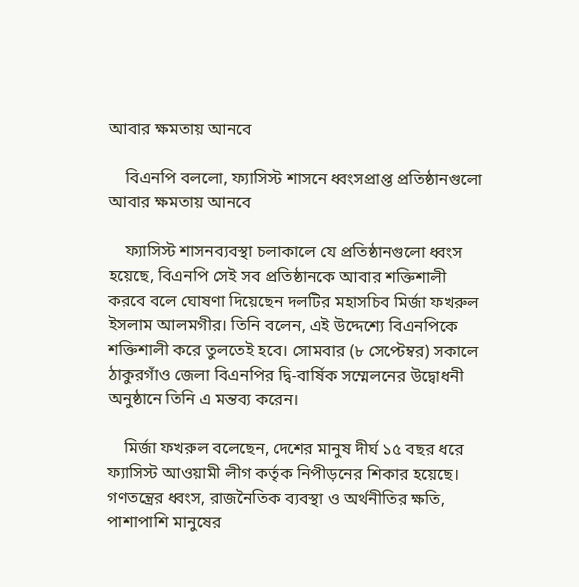আবার ক্ষমতায় আনবে

    বিএনপি বললো, ফ্যাসিস্ট শাসনে ধ্বংসপ্রাপ্ত প্রতিষ্ঠানগুলো আবার ক্ষমতায় আনবে

    ফ্যাসিস্ট শাসনব্যবস্থা চলাকালে যে প্রতিষ্ঠানগুলো ধ্বংস হয়েছে, বিএনপি সেই সব প্রতিষ্ঠানকে আবার শক্তিশালী করবে বলে ঘোষণা দিয়েছেন দলটির মহাসচিব মির্জা ফখরুল ইসলাম আলমগীর। তিনি বলেন, এই উদ্দেশ্যে বিএনপিকে শক্তিশালী করে তুলতেই হবে। সোমবার (৮ সেপ্টেম্বর) সকালে ঠাকুরগাঁও জেলা বিএনপির দ্বি-বার্ষিক সম্মেলনের উদ্বোধনী অনুষ্ঠানে তিনি এ মন্তব্য করেন।

    মির্জা ফখরুল বলেছেন, দেশের মানুষ দীর্ঘ ১৫ বছর ধরে ফ্যাসিস্ট আওয়ামী লীগ কর্তৃক নিপীড়নের শিকার হয়েছে। গণতন্ত্রের ধ্বংস, রাজনৈতিক ব্যবস্থা ও অর্থনীতির ক্ষতি, পাশাপাশি মানুষের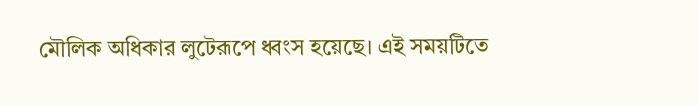মৌলিক অধিকার লুটেরূপে ধ্বংস হয়েছে। এই সময়টিতে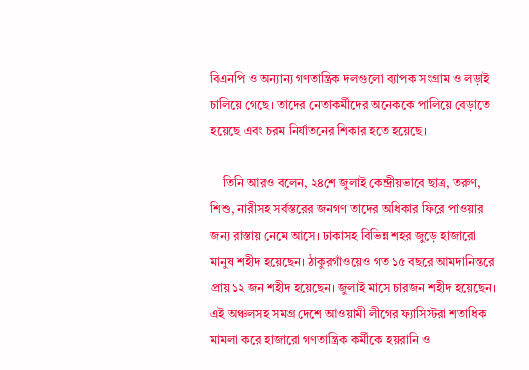বিএনপি ও অন্যান্য গণতান্ত্রিক দলগুলো ব্যাপক সংগ্রাম ও লড়াই চালিয়ে গেছে। তাদের নেতাকর্মীদের অনেককে পালিয়ে বেড়াতে হয়েছে এবং চরম নির্যাতনের শিকার হতে হয়েছে।

    তিনি আরও বলেন, ২৪শে জুলাই কেন্দ্রীয়ভাবে ছাত্র, তরুণ, শিশু, নারীসহ সর্বস্তরের জনগণ তাদের অধিকার ফিরে পাওয়ার জন্য রাস্তায় নেমে আসে। ঢাকাসহ বিভিন্ন শহর জুড়ে হাজারো মানুষ শহীদ হয়েছেন। ঠাকুরগাঁওয়েও গত ১৫ বছরে আমদানিন্তরে প্রায় ১২ জন শহীদ হয়েছেন। জুলাই মাসে চারজন শহীদ হয়েছেন। এই অঞ্চলসহ সমগ্র দেশে আওয়ামী লীগের ফ্যাসিস্টরা শতাধিক মামলা করে হাজারো গণতান্ত্রিক কর্মীকে হয়রানি ও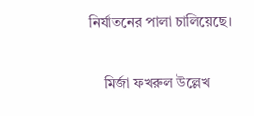নির্যাতনের পালা চালিয়েছে।

    মির্জা ফখরুল উল্লেখ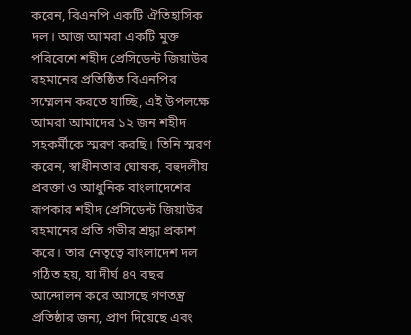করেন, বিএনপি একটি ঐতিহাসিক দল। আজ আমরা একটি মুক্ত পরিবেশে শহীদ প্রেসিডেন্ট জিয়াউর রহমানের প্রতিষ্ঠিত বিএনপির সম্মেলন করতে যাচ্ছি, এই উপলক্ষে আমরা আমাদের ১২ জন শহীদ সহকর্মীকে স্মরণ করছি। তিনি স্মরণ করেন, স্বাধীনতার ঘোষক, বহুদলীয় প্রবক্তা ও আধুনিক বাংলাদেশের রূপকার শহীদ প্রেসিডেন্ট জিয়াউর রহমানের প্রতি গভীর শ্রদ্ধা প্রকাশ করে। তার নেতৃত্বে বাংলাদেশ দল গঠিত হয়, যা দীর্ঘ ৪৭ বছর আন্দোলন করে আসছে গণতন্ত্র প্রতিষ্ঠার জন্য, প্রাণ দিয়েছে এবং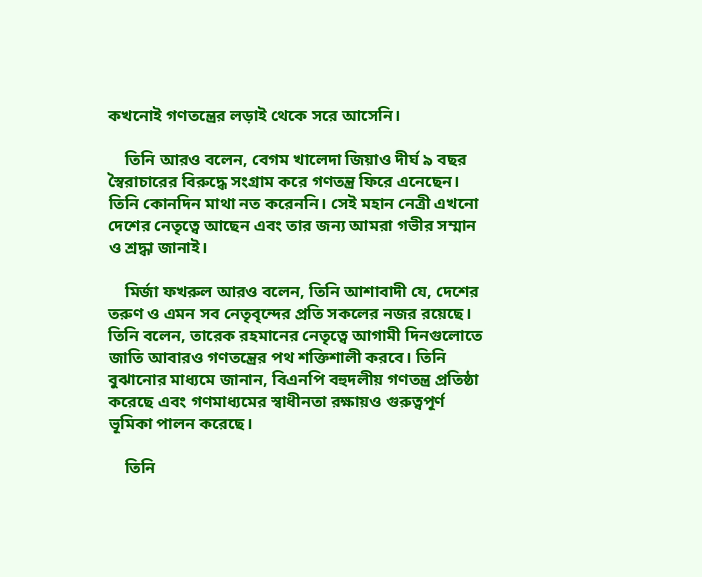কখনোই গণতন্ত্রের লড়াই থেকে সরে আসেনি।

    তিনি আরও বলেন, বেগম খালেদা জিয়াও দীর্ঘ ৯ বছর স্বৈরাচারের বিরুদ্ধে সংগ্রাম করে গণতন্ত্র ফিরে এনেছেন। তিনি কোনদিন মাথা নত করেননি। সেই মহান নেত্রী এখনো দেশের নেতৃত্বে আছেন এবং তার জন্য আমরা গভীর সম্মান ও শ্রদ্ধা জানাই।

    মির্জা ফখরুল আরও বলেন, তিনি আশাবাদী যে, দেশের তরুণ ও এমন সব নেতৃবৃন্দের প্রতি সকলের নজর রয়েছে। তিনি বলেন, তারেক রহমানের নেতৃত্বে আগামী দিনগুলোতে জাতি আবারও গণতন্ত্রের পথ শক্তিশালী করবে। তিনি বুঝানোর মাধ্যমে জানান, বিএনপি বহুদলীয় গণতন্ত্র প্রতিষ্ঠা করেছে এবং গণমাধ্যমের স্বাধীনতা রক্ষায়ও গুরুত্বপূর্ণ ভূমিকা পালন করেছে।

    তিনি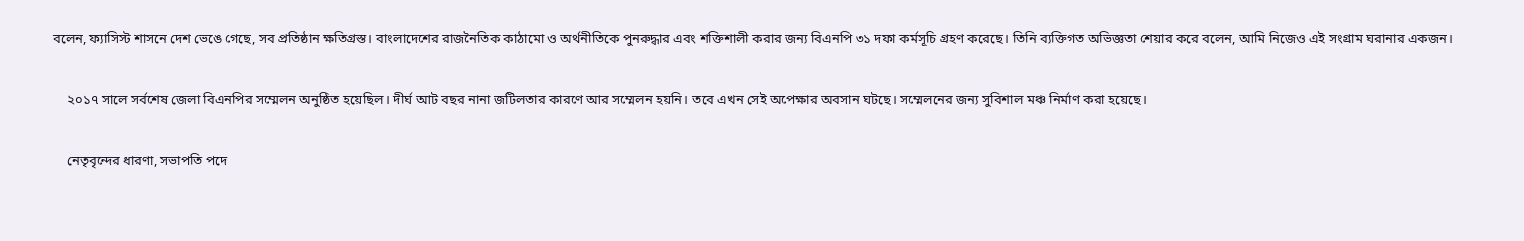বলেন, ফ্যাসিস্ট শাসনে দেশ ভেঙে গেছে, সব প্রতিষ্ঠান ক্ষতিগ্রস্ত। বাংলাদেশের রাজনৈতিক কাঠামো ও অর্থনীতিকে পুনরুদ্ধার এবং শক্তিশালী করার জন্য বিএনপি ৩১ দফা কর্মসূচি গ্রহণ করেছে। তিনি ব্যক্তিগত অভিজ্ঞতা শেয়ার করে বলেন, আমি নিজেও এই সংগ্রাম ঘরানার একজন।

    ২০১৭ সালে সর্বশেষ জেলা বিএনপির সম্মেলন অনুষ্ঠিত হয়েছিল। দীর্ঘ আট বছর নানা জটিলতার কারণে আর সম্মেলন হয়নি। তবে এখন সেই অপেক্ষার অবসান ঘটছে। সম্মেলনের জন্য সুবিশাল মঞ্চ নির্মাণ করা হয়েছে।

    নেতৃবৃন্দের ধারণা, সভাপতি পদে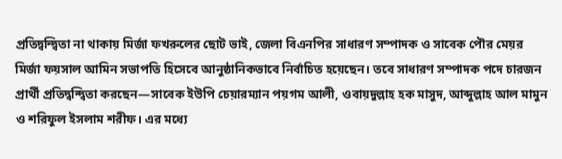প্রতিদ্বন্দ্বিতা না থাকায় মির্জা ফখরুলের ছোট ভাই, জেলা বিএনপির সাধারণ সম্পাদক ও সাবেক পৌর মেয়র মির্জা ফয়সাল আমিন সভাপতি হিসেবে আনুষ্ঠানিকভাবে নির্বাচিত হয়েছেন। তবে সাধারণ সম্পাদক পদে চারজন প্রার্থী প্রতিদ্বন্দ্বিতা করছেন—সাবেক ইউপি চেয়ারম্যান পয়গম আলী, ওবায়দুল্লাহ হক মাসুদ, আব্দুল্লাহ আল মামুন ও শরিফুল ইসলাম শরীফ। এর মধ্যে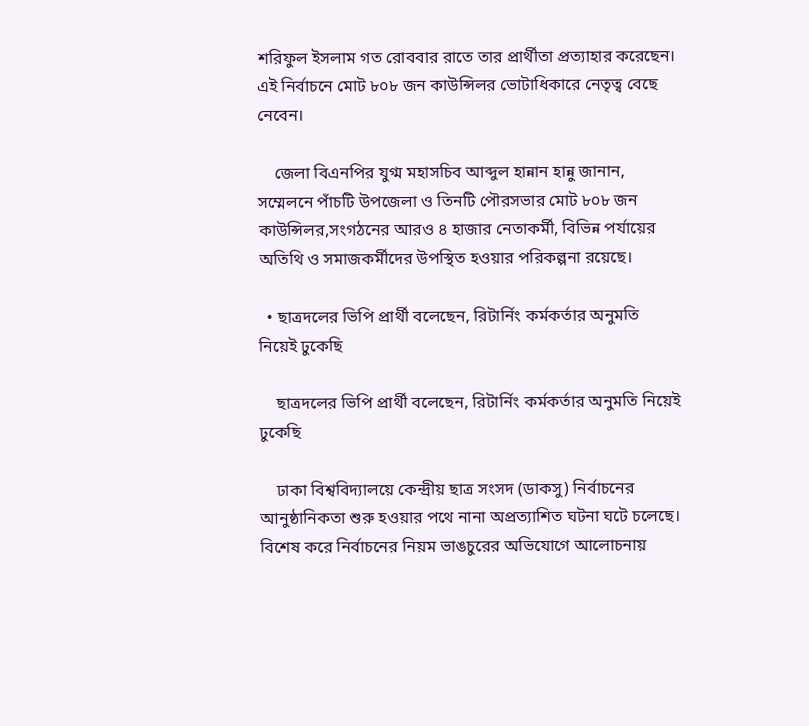শরিফুল ইসলাম গত রোববার রাতে তার প্রার্থীতা প্রত্যাহার করেছেন। এই নির্বাচনে মোট ৮০৮ জন কাউন্সিলর ভোটাধিকারে নেতৃত্ব বেছে নেবেন।

    জেলা বিএনপির যুগ্ম মহাসচিব আব্দুল হান্নান হান্নু জানান, সম্মেলনে পাঁচটি উপজেলা ও তিনটি পৌরসভার মোট ৮০৮ জন কাউন্সিলর,সংগঠনের আরও ৪ হাজার নেতাকর্মী, বিভিন্ন পর্যায়ের অতিথি ও সমাজকর্মীদের উপস্থিত হওয়ার পরিকল্পনা রয়েছে।

  • ছাত্রদলের ভিপি প্রার্থী বলেছেন, রিটার্নিং কর্মকর্তার অনুমতি নিয়েই ঢুকেছি

    ছাত্রদলের ভিপি প্রার্থী বলেছেন, রিটার্নিং কর্মকর্তার অনুমতি নিয়েই ঢুকেছি

    ঢাকা বিশ্ববিদ্যালয়ে কেন্দ্রীয় ছাত্র সংসদ (ডাকসু) নির্বাচনের আনুষ্ঠানিকতা শুরু হওয়ার পথে নানা অপ্রত্যাশিত ঘটনা ঘটে চলেছে। বিশেষ করে নির্বাচনের নিয়ম ভাঙচুরের অভিযোগে আলোচনায়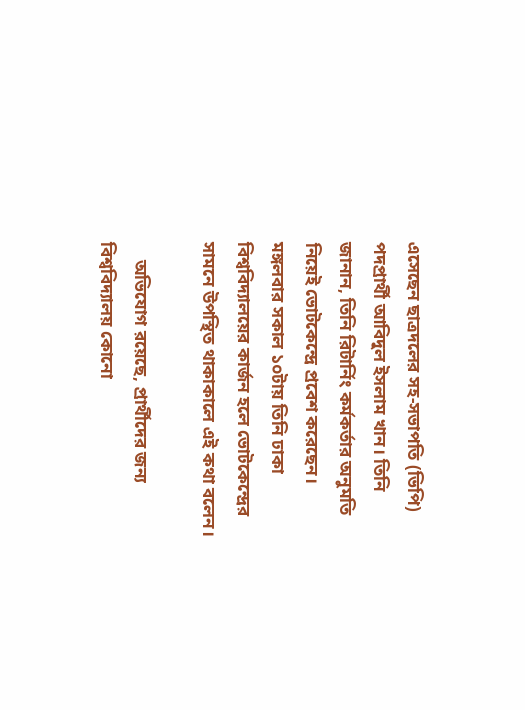এসেছেন ছাত্রদলের সহ-সভাপতি (ভিপি) পদপ্রার্থী আবিদুল ইসলাম খান। তিনি জানান, তিনি রিটার্নিং কর্মকর্তার অনুমতি নিয়েই ভোটকেন্দ্রে প্রবেশ করেছেন। মঙ্গলবার সকাল ১০টায় তিনি ঢাকা বিশ্ববিদ্যালয়ের কার্জন হলে ভোটকেন্দ্রের সামনে উপস্থিত থাকাকালে এই কথা বলেন।

    অভিযোগ রয়েছে, প্রার্থীদের জন্য বিশ্ববিদ্যালয় কোনো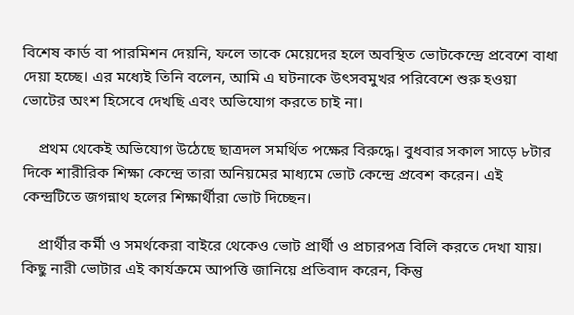বিশেষ কার্ড বা পারমিশন দেয়নি, ফলে তাকে মেয়েদের হলে অবস্থিত ভোটকেন্দ্রে প্রবেশে বাধা দেয়া হচ্ছে। এর মধ্যেই তিনি বলেন, আমি এ ঘটনাকে উৎসবমুখর পরিবেশে শুরু হওয়া ভোটের অংশ হিসেবে দেখছি এবং অভিযোগ করতে চাই না।

    প্রথম থেকেই অভিযোগ উঠেছে ছাত্রদল সমর্থিত পক্ষের বিরুদ্ধে। বুধবার সকাল সাড়ে ৮টার দিকে শারীরিক শিক্ষা কেন্দ্রে তারা অনিয়মের মাধ্যমে ভোট কেন্দ্রে প্রবেশ করেন। এই কেন্দ্রটিতে জগন্নাথ হলের শিক্ষার্থীরা ভোট দিচ্ছেন।

    প্রার্থীর কর্মী ও সমর্থকেরা বাইরে থেকেও ভোট প্রার্থী ও প্রচারপত্র বিলি করতে দেখা যায়। কিছু নারী ভোটার এই কার্যক্রমে আপত্তি জানিয়ে প্রতিবাদ করেন, কিন্তু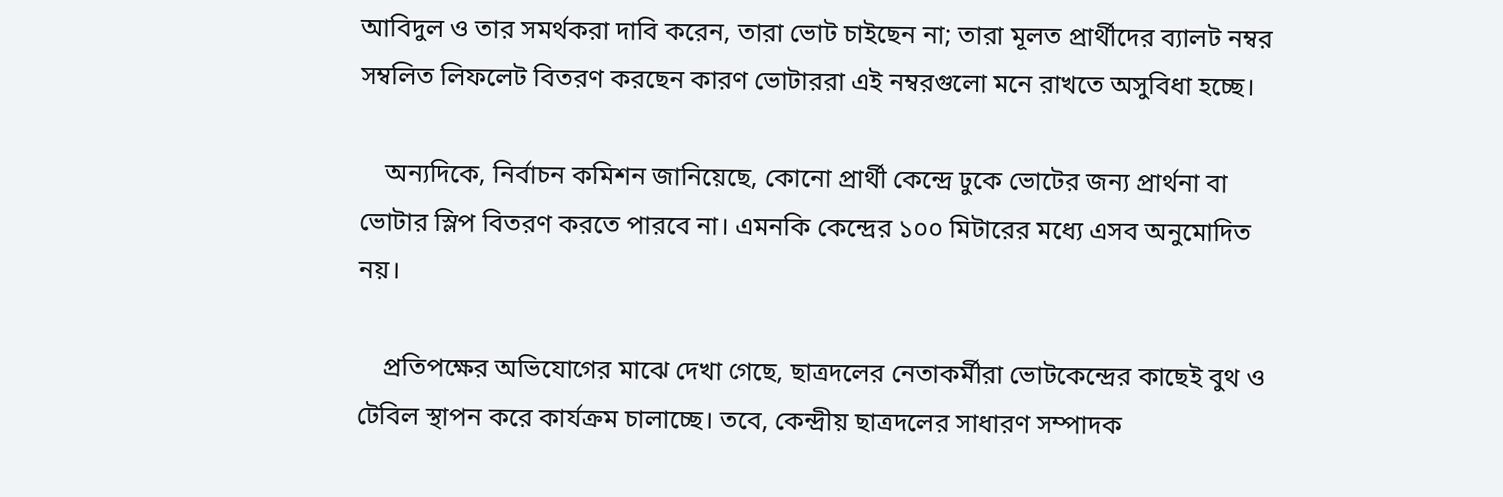আবিদুল ও তার সমর্থকরা দাবি করেন, তারা ভোট চাইছেন না; তারা মূলত প্রার্থীদের ব্যালট নম্বর সম্বলিত লিফলেট বিতরণ করছেন কারণ ভোটাররা এই নম্বরগুলো মনে রাখতে অসুবিধা হচ্ছে।

    অন্যদিকে, নির্বাচন কমিশন জানিয়েছে, কোনো প্রার্থী কেন্দ্রে ঢুকে ভোটের জন্য প্রার্থনা বা ভোটার স্লিপ বিতরণ করতে পারবে না। এমনকি কেন্দ্রের ১০০ মিটারের মধ্যে এসব অনুমোদিত নয়।

    প্রতিপক্ষের অভিযোগের মাঝে দেখা গেছে, ছাত্রদলের নেতাকর্মীরা ভোটকেন্দ্রের কাছেই বুথ ও টেবিল স্থাপন করে কার্যক্রম চালাচ্ছে। তবে, কেন্দ্রীয় ছাত্রদলের সাধারণ সম্পাদক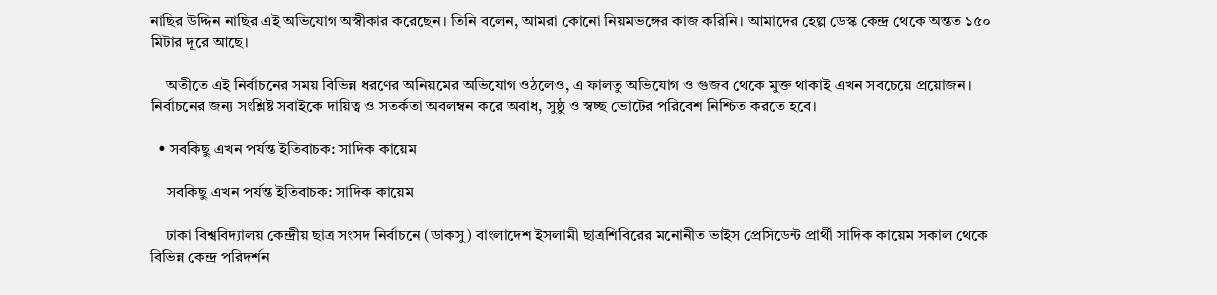নাছির উদ্দিন নাছির এই অভিযোগ অস্বীকার করেছেন। তিনি বলেন, আমরা কোনো নিয়মভঙ্গের কাজ করিনি। আমাদের হেল্প ডেস্ক কেন্দ্র থেকে অন্তত ১৫০ মিটার দূরে আছে।

    অতীতে এই নির্বাচনের সময় বিভিন্ন ধরণের অনিয়মের অভিযোগ ওঠলেও, এ ফালতু অভিযোগ ও গুজব থেকে মুক্ত থাকাই এখন সবচেয়ে প্রয়োজন। নির্বাচনের জন্য সংশ্লিষ্ট সবাইকে দায়িত্ব ও সতর্কতা অবলম্বন করে অবাধ, সুষ্ঠু ও স্বচ্ছ ভোটের পরিবেশ নিশ্চিত করতে হবে।

  • সবকিছু এখন পর্যন্ত ইতিবাচক: সাদিক কায়েম

    সবকিছু এখন পর্যন্ত ইতিবাচক: সাদিক কায়েম

    ঢাকা বিশ্ববিদ্যালয় কেন্দ্রীয় ছাত্র সংসদ নির্বাচনে (ডাকসু) বাংলাদেশ ইসলামী ছাত্রশিবিরের মনোনীত ভাইস প্রেসিডেন্ট প্রার্থী সাদিক কায়েম সকাল থেকে বিভিন্ন কেন্দ্র পরিদর্শন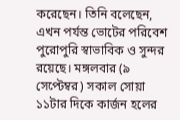করেছেন। তিনি বলেছেন, এখন পর্যন্ত ভোটের পরিবেশ পুরোপুরি স্বাভাবিক ও সুন্দর রয়েছে। মঙ্গলবার (৯ সেপ্টেম্বর) সকাল সোয়া ১১টার দিকে কার্জন হলের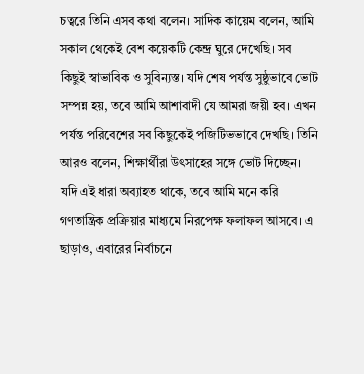চত্বরে তিনি এসব কথা বলেন। সাদিক কায়েম বলেন, আমি সকাল থেকেই বেশ কয়েকটি কেন্দ্র ঘুরে দেখেছি। সব কিছুই স্বাভাবিক ও সুবিন্যস্ত। যদি শেষ পর্যন্ত সুষ্ঠুভাবে ভোট সম্পন্ন হয়, তবে আমি আশাবাদী যে আমরা জয়ী হব। এখন পর্যন্ত পরিবেশের সব কিছুকেই পজিটিভভাবে দেখছি। তিনি আরও বলেন, শিক্ষার্থীরা উৎসাহের সঙ্গে ভোট দিচ্ছেন। যদি এই ধারা অব্যাহত থাকে, তবে আমি মনে করি গণতান্ত্রিক প্রক্রিয়ার মাধ্যমে নিরপেক্ষ ফলাফল আসবে। এ ছাড়াও, এবারের নির্বাচনে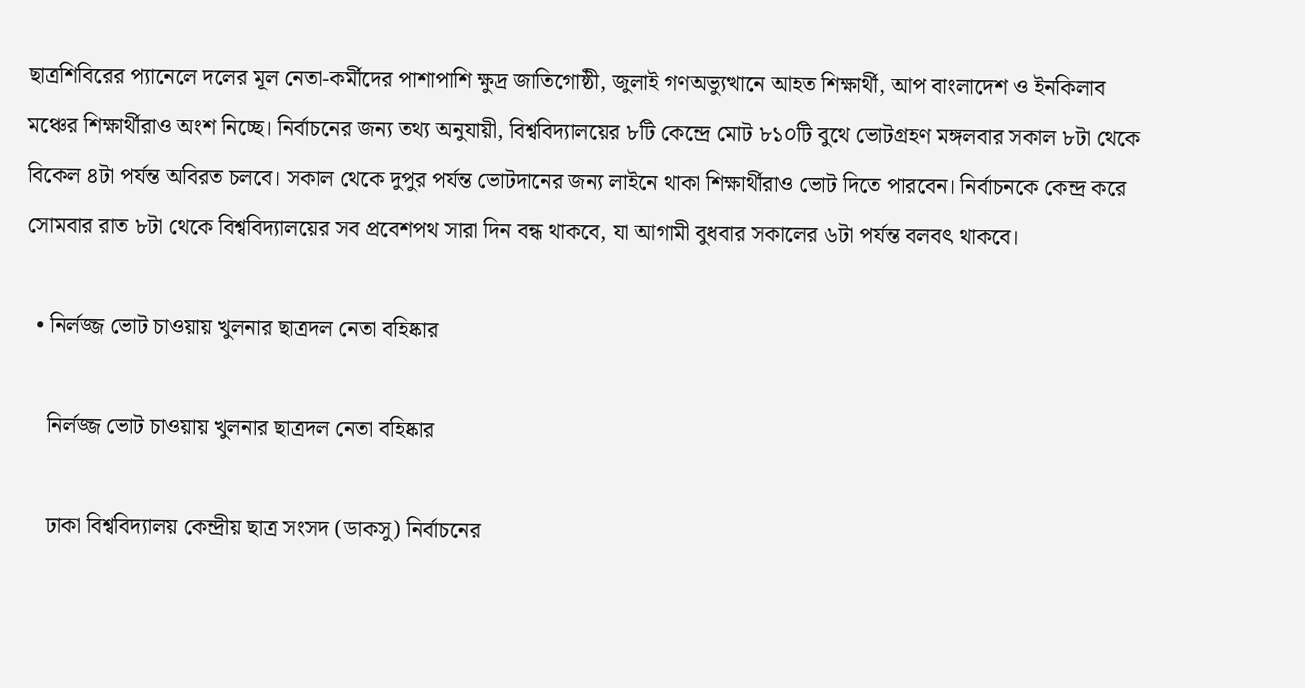ছাত্রশিবিরের প্যানেলে দলের মূল নেতা-কর্মীদের পাশাপাশি ক্ষুদ্র জাতিগোষ্ঠী, জুলাই গণঅভ্যুত্থানে আহত শিক্ষার্থী, আপ বাংলাদেশ ও ইনকিলাব মঞ্চের শিক্ষার্থীরাও অংশ নিচ্ছে। নির্বাচনের জন্য তথ্য অনুযায়ী, বিশ্ববিদ্যালয়ের ৮টি কেন্দ্রে মোট ৮১০টি বুথে ভোটগ্রহণ মঙ্গলবার সকাল ৮টা থেকে বিকেল ৪টা পর্যন্ত অবিরত চলবে। সকাল থেকে দুপুর পর্যন্ত ভোটদানের জন্য লাইনে থাকা শিক্ষার্থীরাও ভোট দিতে পারবেন। নির্বাচনকে কেন্দ্র করে সোমবার রাত ৮টা থেকে বিশ্ববিদ্যালয়ের সব প্রবেশপথ সারা দিন বন্ধ থাকবে, যা আগামী বুধবার সকালের ৬টা পর্যন্ত বলবৎ থাকবে।

  • নির্লজ্জ ভোট চাওয়ায় খুলনার ছাত্রদল নেতা বহিষ্কার

    নির্লজ্জ ভোট চাওয়ায় খুলনার ছাত্রদল নেতা বহিষ্কার

    ঢাকা বিশ্ববিদ্যালয় কেন্দ্রীয় ছাত্র সংসদ (ডাকসু) নির্বাচনের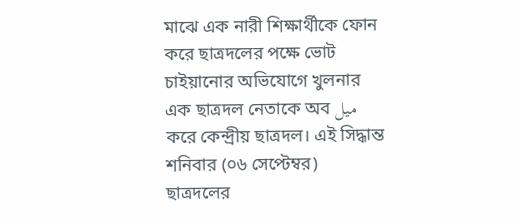মাঝে এক নারী শিক্ষার্থীকে ফোন করে ছাত্রদলের পক্ষে ভোট চাইয়ানোর অভিযোগে খুলনার এক ছাত্রদল নেতাকে অব میل করে কেন্দ্রীয় ছাত্রদল। এই সিদ্ধান্ত শনিবার (০৬ সেপ্টেম্বর) ছাত্রদলের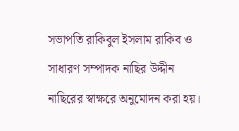সভাপতি রাকিবুল ইসলাম রাকিব ও সাধারণ সম্পাদক নাছির উদ্দীন নাছিরের স্বাক্ষরে অনুমোদন করা হয়।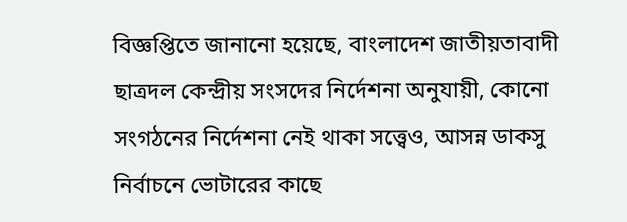বিজ্ঞপ্তিতে জানানো হয়েছে, বাংলাদেশ জাতীয়তাবাদী ছাত্রদল কেন্দ্রীয় সংসদের নির্দেশনা অনুযায়ী, কোনো সংগঠনের নির্দেশনা নেই থাকা সত্ত্বেও, আসন্ন ডাকসু নির্বাচনে ভোটারের কাছে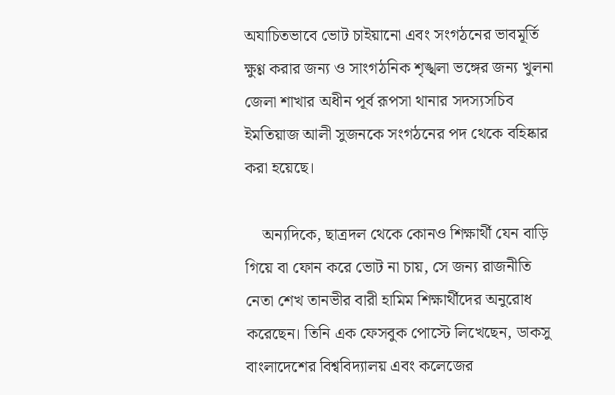অযাচিতভাবে ভোট চাইয়ানো এবং সংগঠনের ভাবমূর্তি ক্ষুণ্ণ করার জন্য ও সাংগঠনিক শৃঙ্খলা ভঙ্গের জন্য খুলনা জেলা শাখার অধীন পূর্ব রূপসা থানার সদস্যসচিব ইমতিয়াজ আলী সুজনকে সংগঠনের পদ থেকে বহিষ্কার করা হয়েছে।

    অন্যদিকে, ছাত্রদল থেকে কোনও শিক্ষার্থী যেন বাড়ি গিয়ে বা ফোন করে ভোট না চায়, সে জন্য রাজনীতি নেতা শেখ তানভীর বারী হামিম শিক্ষার্থীদের অনুরোধ করেছেন। তিনি এক ফেসবুক পোস্টে লিখেছেন, ডাকসু বাংলাদেশের বিশ্ববিদ্যালয় এবং কলেজের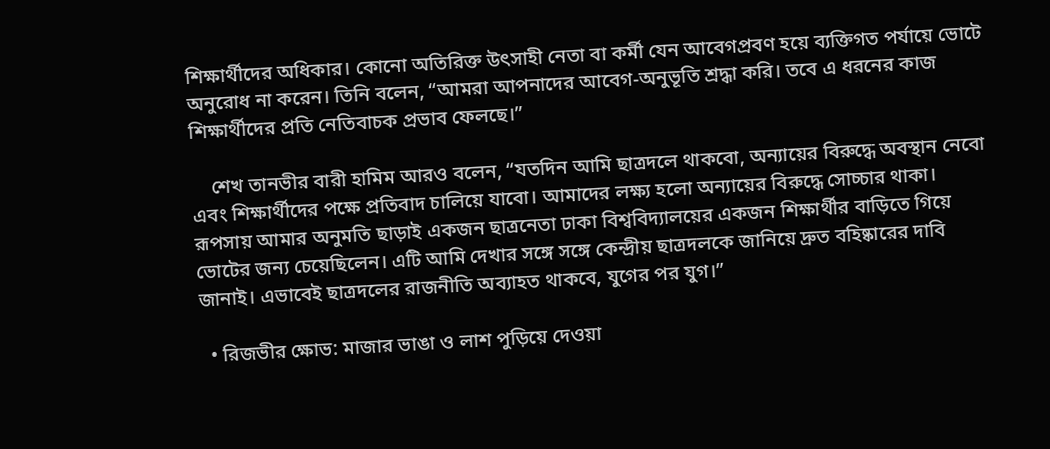শিক্ষার্থীদের অধিকার। কোনো অতিরিক্ত উৎসাহী নেতা বা কর্মী যেন আবেগপ্রবণ হয়ে ব্যক্তিগত পর্যায়ে ভোটে অনুরোধ না করেন। তিনি বলেন, “আমরা আপনাদের আবেগ-অনুভূতি শ্রদ্ধা করি। তবে এ ধরনের কাজ শিক্ষার্থীদের প্রতি নেতিবাচক প্রভাব ফেলছে।”

    শেখ তানভীর বারী হামিম আরও বলেন, “যতদিন আমি ছাত্রদলে থাকবো, অন্যায়ের বিরুদ্ধে অবস্থান নেবো এবং শিক্ষার্থীদের পক্ষে প্রতিবাদ চালিয়ে যাবো। আমাদের লক্ষ্য হলো অন্যায়ের বিরুদ্ধে সোচ্চার থাকা। রূপসায় আমার অনুমতি ছাড়াই একজন ছাত্রনেতা ঢাকা বিশ্ববিদ্যালয়ের একজন শিক্ষার্থীর বাড়িতে গিয়ে ভোটের জন্য চেয়েছিলেন। এটি আমি দেখার সঙ্গে সঙ্গে কেন্দ্রীয় ছাত্রদলকে জানিয়ে দ্রুত বহিষ্কারের দাবি জানাই। এভাবেই ছাত্রদলের রাজনীতি অব্যাহত থাকবে, যুগের পর যুগ।”

  • রিজভীর ক্ষোভ: মাজার ভাঙা ও লাশ পুড়িয়ে দেওয়া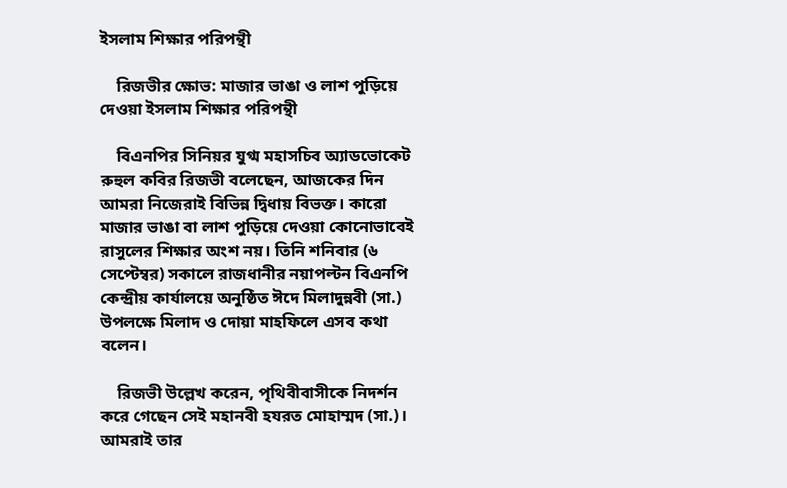ইসলাম শিক্ষার পরিপন্থী

    রিজভীর ক্ষোভ: মাজার ভাঙা ও লাশ পুড়িয়ে দেওয়া ইসলাম শিক্ষার পরিপন্থী

    বিএনপির সিনিয়র যুগ্ম মহাসচিব অ্যাডভোকেট রুহুল কবির রিজভী বলেছেন, আজকের দিন আমরা নিজেরাই বিভিন্ন দ্বিধায় বিভক্ত। কারো মাজার ভাঙা বা লাশ পুড়িয়ে দেওয়া কোনোভাবেই রাসুলের শিক্ষার অংশ নয়। তিনি শনিবার (৬ সেপ্টেম্বর) সকালে রাজধানীর নয়াপল্টন বিএনপি কেন্দ্রীয় কার্যালয়ে অনুষ্ঠিত ঈদে মিলাদুন্নবী (সা.) উপলক্ষে মিলাদ ও দোয়া মাহফিলে এসব কথা বলেন।

    রিজভী উল্লেখ করেন, পৃথিবীবাসীকে নিদর্শন করে গেছেন সেই মহানবী হযরত মোহাম্মদ (সা.)। আমরাই তার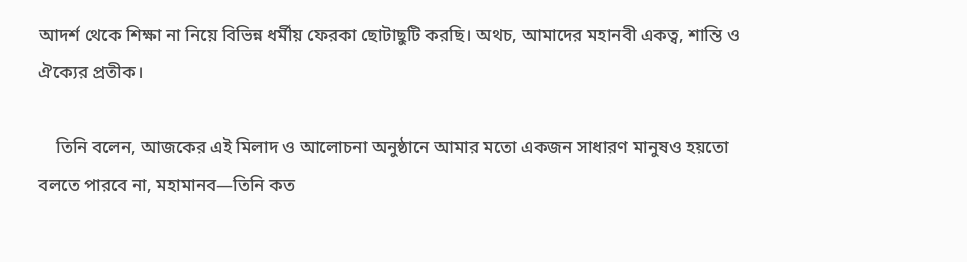আদর্শ থেকে শিক্ষা না নিয়ে বিভিন্ন ধর্মীয় ফেরকা ছোটাছুটি করছি। অথচ, আমাদের মহানবী একত্ব, শান্তি ও ঐক্যের প্রতীক।

    তিনি বলেন, আজকের এই মিলাদ ও আলোচনা অনুষ্ঠানে আমার মতো একজন সাধারণ মানুষও হয়তো বলতে পারবে না, মহামানব—তিনি কত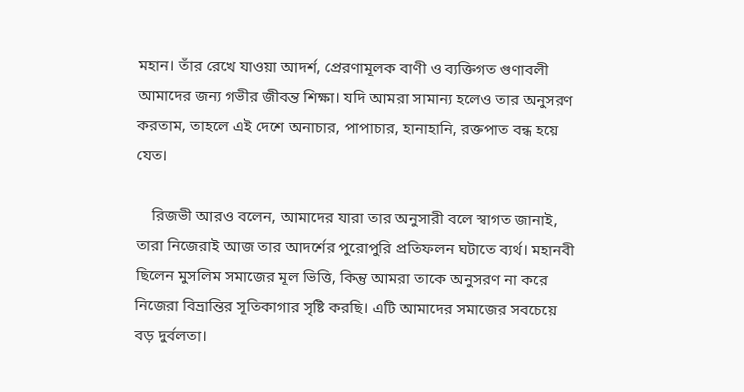মহান। তাঁর রেখে যাওয়া আদর্শ, প্রেরণামূলক বাণী ও ব্যক্তিগত গুণাবলী আমাদের জন্য গভীর জীবন্ত শিক্ষা। যদি আমরা সামান্য হলেও তার অনুসরণ করতাম, তাহলে এই দেশে অনাচার, পাপাচার, হানাহানি, রক্তপাত বন্ধ হয়ে যেত।

    রিজভী আরও বলেন, আমাদের যারা তার অনুসারী বলে স্বাগত জানাই, তারা নিজেরাই আজ তার আদর্শের পুরোপুরি প্রতিফলন ঘটাতে ব্যর্থ। মহানবী ছিলেন মুসলিম সমাজের মূল ভিত্তি, কিন্তু আমরা তাকে অনুসরণ না করে নিজেরা বিভ্রান্তির সূতিকাগার সৃষ্টি করছি। এটি আমাদের সমাজের সবচেয়ে বড় দুর্বলতা।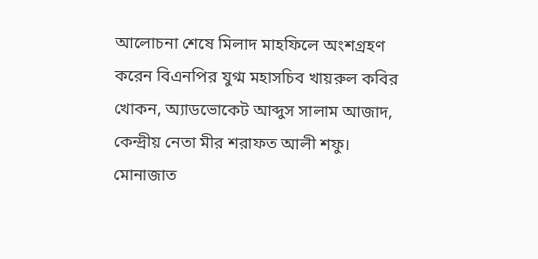আলোচনা শেষে মিলাদ মাহফিলে অংশগ্রহণ করেন বিএনপির যুগ্ম মহাসচিব খায়রুল কবির খোকন, অ্যাডভোকেট আব্দুস সালাম আজাদ, কেন্দ্রীয় নেতা মীর শরাফত আলী শফু। মোনাজাত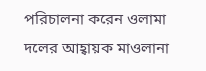পরিচালনা করেন ওলামা দলের আহ্বায়ক মাওলানা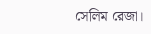সেলিম রেজা।